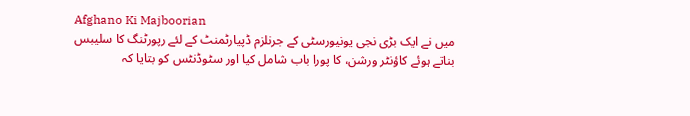Afghano Ki Majboorian
میں نے ایک بڑی نجی یونیورسٹی کے جرنلزم ڈپیارٹمنٹ کے لئے رپورٹنگ کا سلیبس بناتے ہوئے کاؤنٹر ورشن، کا پورا باب شامل کیا اور سٹوڈنٹس کو بتایا کہ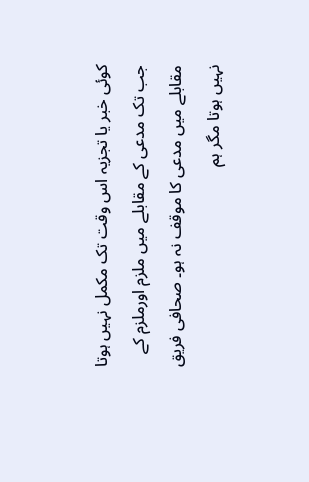کوئی خبر یا تجزیہ اس وقت تک مکمل نہیں ہوتا جب تک مدعی کے مقابلے میں ملزم اورملزم کے مقابلے میں مدعی کا موقف نہ ہو۔ صحافی فریق نہیں ہوتا مگر ہم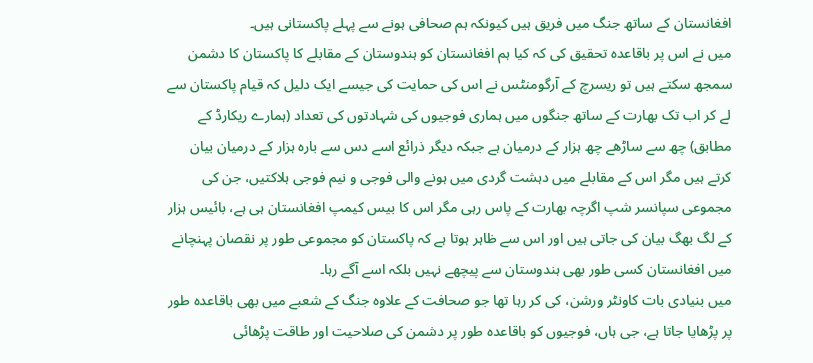افغانستان کے ساتھ جنگ میں فریق ہیں کیونکہ ہم صحافی ہونے سے پہلے پاکستانی ہیں۔
میں نے اس پر باقاعدہ تحقیق کی کہ کیا ہم افغانستان کو ہندوستان کے مقابلے کا پاکستان کا دشمن سمجھ سکتے ہیں تو ریسرچ کے آرگومنٹس نے اس کی حمایت کی جیسے ایک دلیل کہ قیام پاکستان سے لے کر اب تک بھارت کے ساتھ جنگوں میں ہماری فوجیوں کی شہادتوں کی تعداد (ہمارے ریکارڈ کے مطابق) چھ سے ساڑھے چھ ہزار کے درمیان ہے جبکہ دیگر ذرائع اسے دس سے بارہ ہزار کے درمیان بیان کرتے ہیں مگر اس کے مقابلے میں دہشت گردی میں ہونے والی فوجی و نیم فوجی ہلاکتیں، جن کی مجموعی سپانسر شپ اگرچہ بھارت کے پاس رہی مگر اس کا بیس کیمپ افغانستان ہی ہے، بائیس ہزار کے لگ بھگ بیان کی جاتی ہیں اور اس سے ظاہر ہوتا ہے کہ پاکستان کو مجموعی طور پر نقصان پہنچانے میں افغانستان کسی طور بھی ہندوستان سے پیچھے نہیں بلکہ اسے آگے رہا۔
میں بنیادی بات کاونٹر ورشن، کی کر رہا تھا جو صحافت کے علاوہ جنگ کے شعبے میں بھی باقاعدہ طور پر پڑھایا جاتا ہے، جی ہاں، فوجیوں کو باقاعدہ طور پر دشمن کی صلاحیت اور طاقت پڑھائی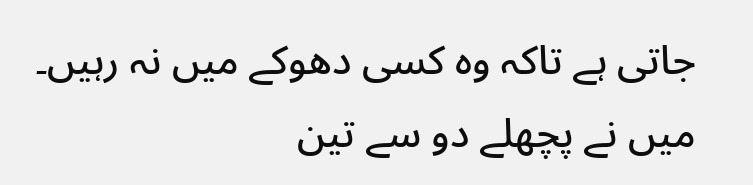جاتی ہے تاکہ وہ کسی دھوکے میں نہ رہیں۔ میں نے پچھلے دو سے تین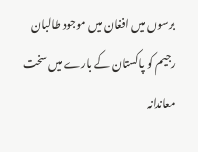برسوں میں افغان میں موجود طالبان رجیم کو پاکستان کے بارے میں سخت معاندانہ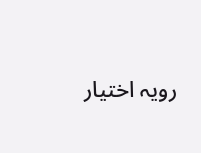رویہ اختیار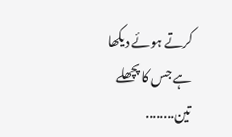کرتے ہوئے دیکھا ہے جس کا پچھلے تین........